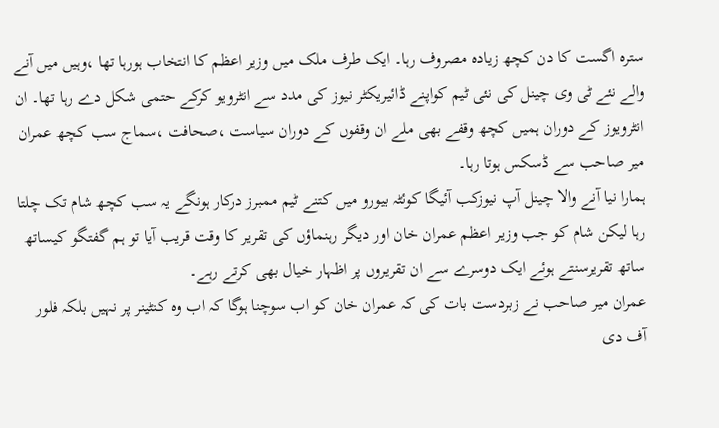سترہ اگست کا دن کچھ زیادہ مصروف رہا۔ ایک طرف ملک میں وزیر اعظم کا انتخاب ہورہا تھا ،وہیں میں آنے والے نئے ٹی وی چینل کی نئی ٹیم کواپنے ڈائیریکٹر نیوز کی مدد سے انٹرویو کرکے حتمی شکل دے رہا تھا۔ ان انٹرویوز کے دوران ہمیں کچھ وقفے بھی ملے ان وقفوں کے دوران سیاست ،صحافت ،سماج سب کچھ عمران میر صاحب سے ڈسکس ہوتا رہا۔
ہمارا نیا آنے والا چینل آپ نیوزکب آئیگا کوئٹہ بیورو میں کتنے ٹیم ممبرز درکار ہونگے یہ سب کچھ شام تک چلتا رہا لیکن شام کو جب وزیر اعظم عمران خان اور دیگر رہنماؤں کی تقریر کا وقت قریب آیا تو ہم گفتگو کیساتھ ساتھ تقریرسنتے ہوئے ایک دوسرے سے ان تقریروں پر اظہار خیال بھی کرتے رہے۔
عمران میر صاحب نے زبردست بات کی کہ عمران خان کو اب سوچنا ہوگا کہ اب وہ کنٹینر پر نہیں بلکہ فلور آف دی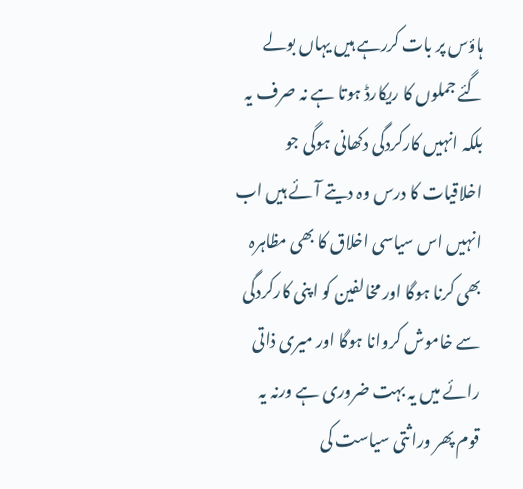ہاؤس پر بات کررہے ہیں یہاں بولے گئے جملوں کا ریکارڈ ہوتا ہے نہ صرف یہ بلکہ انہیں کارکردگی دکھانی ہوگی جو اخلاقیات کا درس وہ دیتے آئے ہیں اب انہیں اس سیاسی اخلاق کا بھی مظاہرہ بھی کرنا ہوگا اور مخالفین کو اپنی کارکردگی سے خاموش کروانا ہوگا اور میری ذاتی رائے میں یہ بہت ضروری ہے ورنہ یہ قوم پھر وراثتی سیاست کی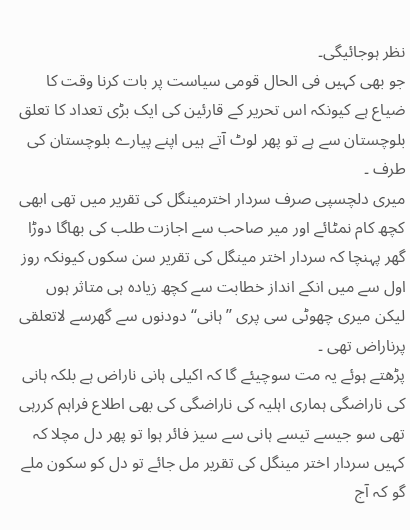نظر ہوجائیگی۔
جو بھی کہیں فی الحال قومی سیاست پر بات کرنا وقت کا ضیاع ہے کیونکہ اس تحریر کے قارئین کی ایک بڑی تعداد کا تعلق بلوچستان سے ہے تو پھر لوٹ آتے ہیں اپنے پیارے بلوچستان کی طرف ۔
میری دلچسپی صرف سردار اخترمینگل کی تقریر میں تھی ابھی کچھ کام نمٹائے اور میر صاحب سے اجازت طلب کی بھاگا دوڑا گھر پہنچا کہ سردار اختر مینگل کی تقریر سن سکوں کیونکہ روز اول سے میں انکے انداز خطابت سے کچھ زیادہ ہی متاثر ہوں لیکن میری چھوٹی سی پری ’’ہانی‘‘ دودنوں سے گھرسے لاتعلقی پرناراض تھی ۔
پڑھتے ہوئے یہ مت سوچیئے گا کہ اکیلی ہانی ناراض ہے بلکہ ہانی کی ناراضگی ہماری اہلیہ کی ناراضگی کی بھی اطلاع فراہم کررہی تھی سو جیسے تیسے ہانی سے سیز فائر ہوا تو پھر دل مچلا کہ کہیں سردار اختر مینگل کی تقریر مل جائے تو دل کو سکون ملے گو کہ آج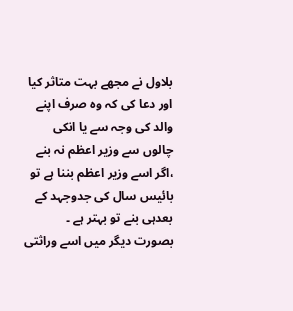بلاول نے مجھے بہت متاثر کیا اور دعا کی کہ وہ صرف اپنے والد کی وجہ سے یا انکی چالوں سے وزیر اعظم نہ بنے ،اگر اسے وزیر اعظم بننا ہے تو بائیس سال کی جدوجہد کے بعدہی بنے تو بہتر ہے ۔
بصورت دیگر میں اسے وراثتی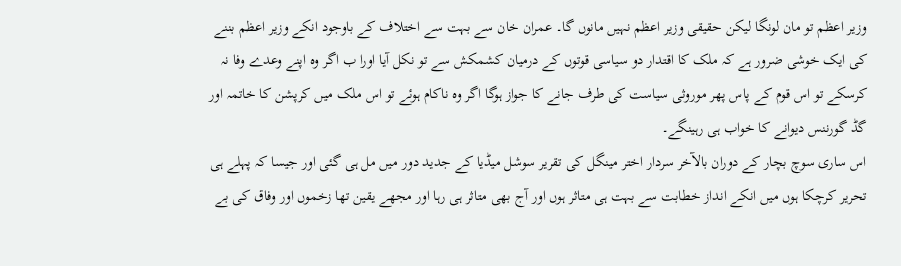وزیر اعظم تو مان لونگا لیکن حقیقی وزیر اعظم نہیں مانوں گا۔ عمران خان سے بہت سے اختلاف کے باوجود انکے وزیر اعظم بننے کی ایک خوشی ضرور ہے کہ ملک کا اقتدار دو سیاسی قوتوں کے درمیان کشمکش سے تو نکل آیا اورا ب اگر وہ اپنے وعدے وفا نہ کرسکے تو اس قوم کے پاس پھر موروثی سیاست کی طرف جانے کا جواز ہوگا اگر وہ ناکام ہوئے تو اس ملک میں کرپشن کا خاتمہ اور گڈ گورننس دیوانے کا خواب ہی رہینگے۔
اس ساری سوچ بچار کے دوران بالآخر سردار اختر مینگل کی تقریر سوشل میڈیا کے جدید دور میں مل ہی گئی اور جیسا کہ پہلے ہی تحریر کرچکا ہوں میں انکے انداز خطابت سے بہت ہی متاثر ہوں اور آج بھی متاثر ہی رہا اور مجھے یقین تھا زخموں اور وفاق کی بے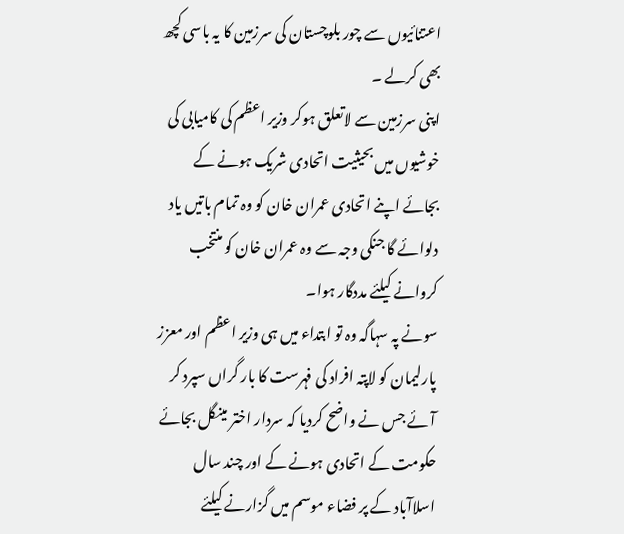اعتنائیوں سے چور بلوچستان کی سرزمین کا یہ باسی کچھ بھی کرلے ۔
اپنی سرزمین سے لاتعلق ہوکر وزیر اعظم کی کامیابی کی خوشیوں میں بحیثیت اتحادی شریک ہونے کے بجائے اپنے اتحادی عمران خان کو وہ تمام باتیں یاد دلوائے گا جنکی وجہ سے وہ عمران خان کو منتخب کروانے کیلئے مددگار ہوا۔
سونے پہ سہاگہ وہ تو ابتداء میں ہی وزیر اعظم اور معزز پارلیمان کو لاپتہ افراد کی فہرست کا بار گراں سپرد کر آئے جس نے واضح کردیا کہ سردار اختر مینگل بجائے حکومت کے اتحادی ہونے کے اور چند سال اسلاآباد کے پر فضاء موسم میں گزارنے کیلئے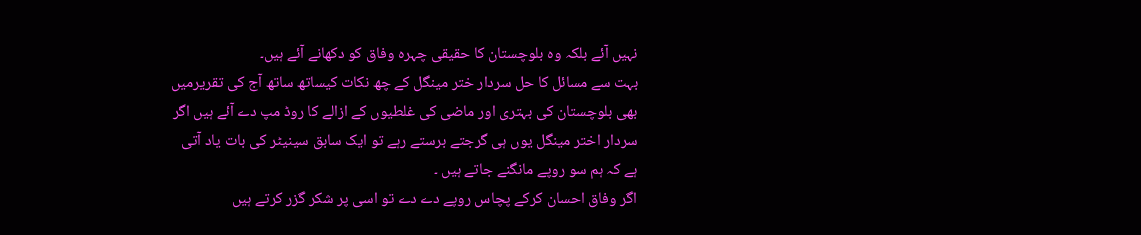نہیں آئے بلکہ وہ بلوچستان کا حقیقی چہرہ وفاق کو دکھانے آئے ہیں۔
بہت سے مسائل کا حل سردار ختر مینگل کے چھ نکات کیساتھ ساتھ آج کی تقریرمیں بھی بلوچستان کی بہتری اور ماضی کی غلطیوں کے ازالے کا روڈ مپ دے آئے ہیں اگر سردار اختر مینگل یوں ہی گرجتے برستے رہے تو ایک سابق سینیٹر کی بات یاد آتی ہے کہ ہم سو روپے مانگنے جاتے ہیں ۔
اگر وفاق احسان کرکے پچاس روپے دے دے تو اسی پر شکر گزر کرتے ہیں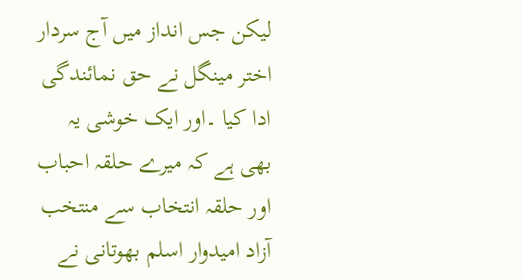لیکن جس انداز میں آج سردار اختر مینگل نے حق نمائندگی ادا کیا ۔اور ایک خوشی یہ بھی ہے کہ میرے حلقہ احباب اور حلقہ انتخاب سے منتخب آزاد امیدوار اسلم بھوتانی نے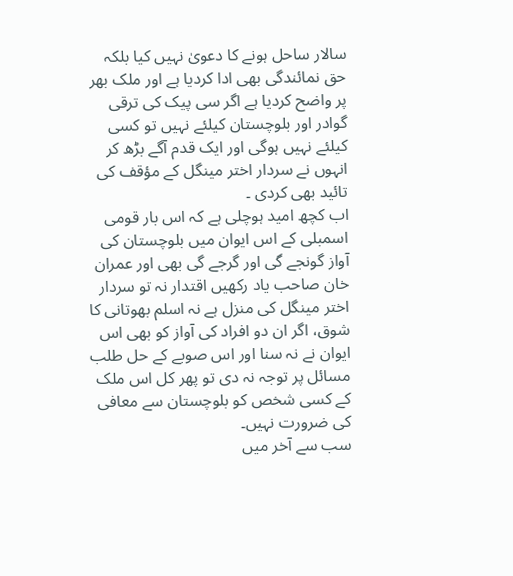سالار ساحل ہونے کا دعویٰ نہیں کیا بلکہ حق نمائندگی بھی ادا کردیا ہے اور ملک بھر پر واضح کردیا ہے اگر سی پیک کی ترقی گوادر اور بلوچستان کیلئے نہیں تو کسی کیلئے نہیں ہوگی اور ایک قدم آگے بڑھ کر انہوں نے سردار اختر مینگل کے مؤقف کی تائید بھی کردی ۔
اب کچھ امید ہوچلی ہے کہ اس بار قومی اسمبلی کے اس ایوان میں بلوچستان کی آواز گونجے گی اور گرجے گی بھی اور عمران خان صاحب یاد رکھیں اقتدار نہ تو سردار اختر مینگل کی منزل ہے نہ اسلم بھوتانی کا شوق، اگر ان دو افراد کی آواز کو بھی اس ایوان نے نہ سنا اور اس صوبے کے حل طلب مسائل پر توجہ نہ دی تو پھر کل اس ملک کے کسی شخص کو بلوچستان سے معافی کی ضرورت نہیں۔
سب سے آخر میں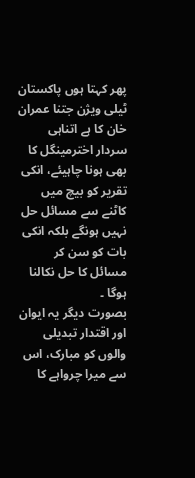پھر کہتا ہوں پاکستان ٹیلی ویژن جتنا عمران خان کا ہے اتناہی سردار اخترمینگل کا بھی ہونا چاہیئے، انکی تقریر کو بیچ میں کاٹنے سے مسائل حل نہیں ہونگے بلکہ انکی بات کو سن کر مسائل کا حل نکالنا ہوگا ۔
بصورت دیگر یہ ایوان اور اقتدار تبدیلی والوں کو مبارک، اس سے میرا چرواہے کا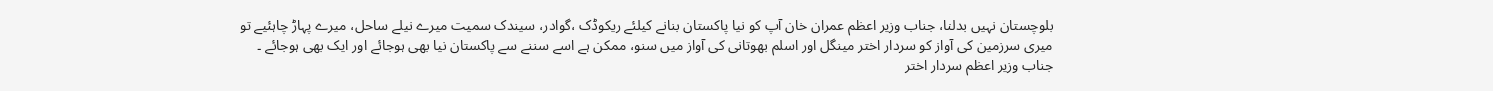بلوچستان نہیں بدلنا، جناب وزیر اعظم عمران خان آپ کو نیا پاکستان بنانے کیلئے ریکوڈک ،گوادر، سیندک سمیت میرے نیلے ساحل، میرے پہاڑ چاہئیے تو میری سرزمین کی آواز کو سردار اختر مینگل اور اسلم بھوتانی کی آواز میں سنو، ممکن ہے اسے سننے سے پاکستان نیا بھی ہوجائے اور ایک بھی ہوجائے ۔
جناب وزیر اعظم سردار اختر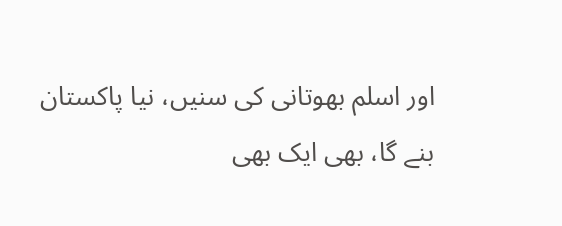اور اسلم بھوتانی کی سنیں، نیا پاکستان بنے گا، بھی ایک بھی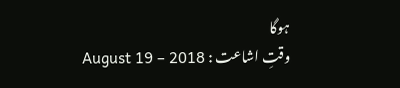ہوگا
وقتِ اشاعت : August 19 – 2018